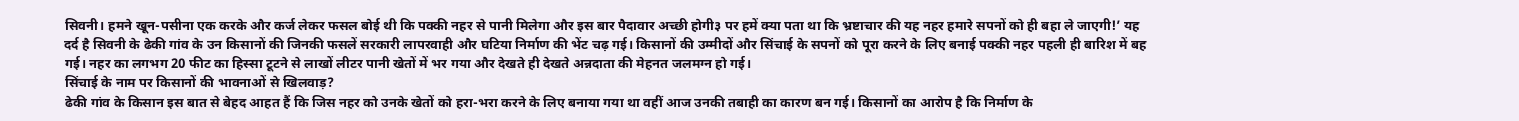सिवनी। हमने खून-पसीना एक करके और कर्ज लेकर फसल बोई थी कि पक्की नहर से पानी मिलेगा और इस बार पैदावार अच्छी होगी३ पर हमें क्या पता था कि भ्रष्टाचार की यह नहर हमारे सपनों को ही बहा ले जाएगी!’ यह दर्द है सिवनी के ढेकी गांव के उन किसानों की जिनकी फसलें सरकारी लापरवाही और घटिया निर्माण की भेंट चढ़ गई। किसानों की उम्मीदों और सिंचाई के सपनों को पूरा करने के लिए बनाई पक्की नहर पहली ही बारिश में बह गई। नहर का लगभग 20 फीट का हिस्सा टूटने से लाखों लीटर पानी खेतों में भर गया और देखते ही देखते अन्नदाता की मेहनत जलमग्न हो गई।
सिंचाई के नाम पर किसानों की भावनाओं से खिलवाड़?
ढेकी गांव के किसान इस बात से बेहद आहत हैं कि जिस नहर को उनके खेतों को हरा-भरा करने के लिए बनाया गया था वहीं आज उनकी तबाही का कारण बन गई। किसानों का आरोप है कि निर्माण के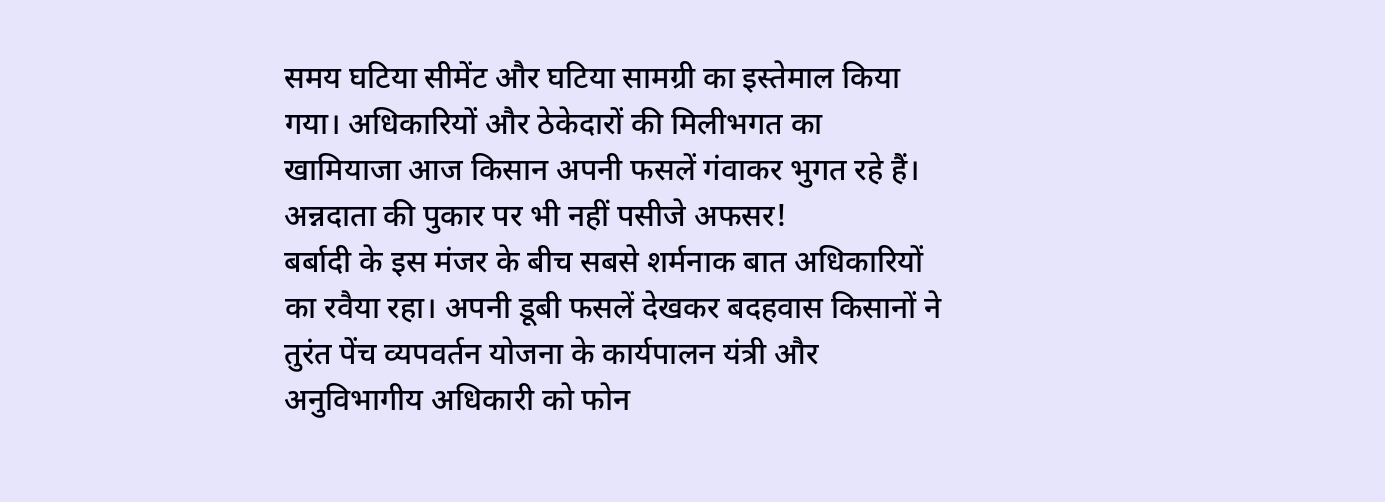समय घटिया सीमेंट और घटिया सामग्री का इस्तेमाल किया गया। अधिकारियों और ठेकेदारों की मिलीभगत का खामियाजा आज किसान अपनी फसलें गंवाकर भुगत रहे हैं।
अन्नदाता की पुकार पर भी नहीं पसीजे अफसर!
बर्बादी के इस मंजर के बीच सबसे शर्मनाक बात अधिकारियों का रवैया रहा। अपनी डूबी फसलें देखकर बदहवास किसानों ने तुरंत पेंच व्यपवर्तन योजना के कार्यपालन यंत्री और अनुविभागीय अधिकारी को फोन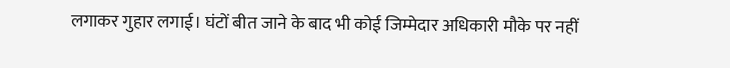लगाकर गुहार लगाई। घंटों बीत जाने के बाद भी कोई जिम्मेदार अधिकारी मौके पर नहीं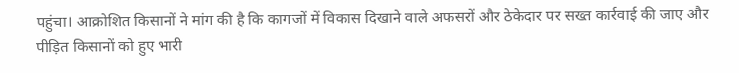पहुंचा। आक्रोशित किसानों ने मांग की है कि कागजों में विकास दिखाने वाले अफसरों और ठेकेदार पर सख्त कार्रवाई की जाए और पीड़ित किसानों को हुए भारी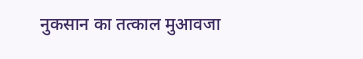नुकसान का तत्काल मुआवजा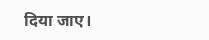दिया जाए।